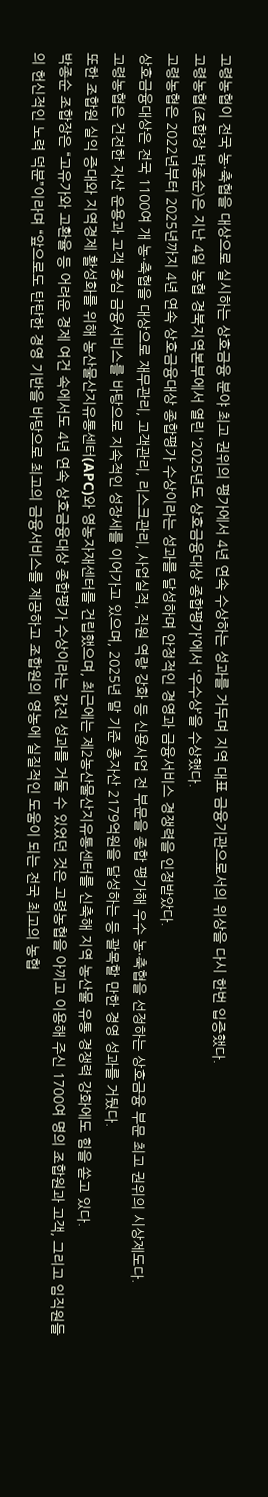고령농협이 전국 농·축협을 대상으로 실시하는 상호금융 분야 최고 권위의 평가에서 4년 연속 수상하는 성과를 거두며 지역 대표 금융기관으로서의 위상을 다시 한번 입증했다.
고령농협(조합장 박종순)은 지난 4일 농협 경북지역본부에서 열린 ‘2025년도 상호금융대상 종합평가’에서 ‘우수상’을 수상했다.
고령농협은 2022년부터 2025년까지 4년 연속 상호금융대상 종합평가 수상이라는 성과를 달성하며 안정적인 경영과 금융서비스 경쟁력을 인정받았다.
상호금융대상은 전국 1100여 개 농·축협을 대상으로 재무관리, 고객관리, 리스크관리, 사업실적, 직원 역량 강화 등 신용사업 전 부문을 종합 평가해 우수 농·축협을 선정하는 상호금융 부문 최고 권위의 시상제도다.
고령농협은 건전한 자산 운용과 고객 중심 금융서비스를 바탕으로 지속적인 성장세를 이어가고 있으며, 2025년 말 기준 총자산 2179억원을 달성하는 등 괄목할 만한 경영 성과를 거뒀다.
또한 조합원 실익 증대와 지역경제 활성화를 위해 농산물산지유통센터(APC)와 영농자재센터를 건립했으며, 최근에는 제2농산물산지유통센터를 신축해 지역 농산물 유통 경쟁력 강화에도 힘을 쏟고 있다.
박종순 조합장은 “고유가와 고환율 등 어려운 경제 여건 속에서도 4년 연속 상호금융대상 종합평가 수상이라는 값진 성과를 거둘 수 있었던 것은 고령농협을 아끼고 이용해 주신 1700여 명의 조합원과 고객, 그리고 임직원들의 헌신적인 노력 덕분”이라며 “앞으로도 탄탄한 경영 기반을 바탕으로 최고의 금융서비스를 제공하고 조합원의 영농에 실질적인 도움이 되는 전국 최고의 농협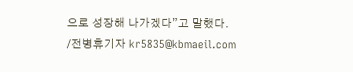으로 성장해 나가겠다”고 말했다.
/전병휴기자 kr5835@kbmaeil.com